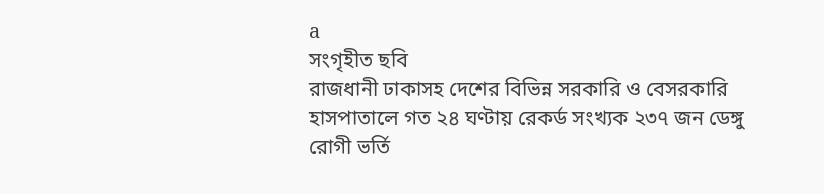a
সংগৃহীত ছবি
রাজধানী ঢাকাসহ দেশের বিভিন্ন সরকারি ও বেসরকারি হাসপাতালে গত ২৪ ঘণ্টায় রেকর্ড সংখ্যক ২৩৭ জন ডেঙ্গু রোগী ভর্তি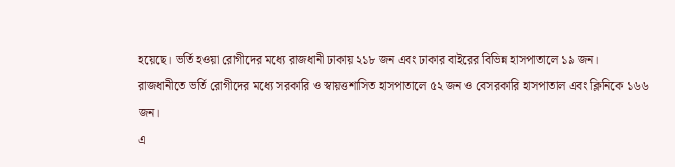হয়েছে। ভর্তি হওয়া রোগীদের মধ্যে রাজধানী ঢাকায় ২১৮ জন এবং ঢাকার বাইরের বিভিন্ন হাসপাতালে ১৯ জন।
রাজধানীতে ভর্তি রোগীদের মধ্যে সরকারি ও স্বায়ত্তশাসিত হাসপাতালে ৫২ জন ও বেসরকারি হাসপাতাল এবং ক্লিনিকে ১৬৬ জন।
এ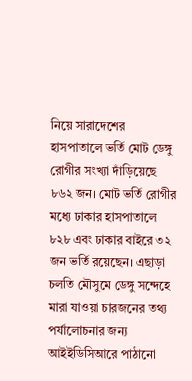নিয়ে সারাদেশের হাসপাতালে ভর্তি মোট ডেঙ্গু রোগীর সংখ্যা দাঁড়িয়েছে ৮৬২ জন। মোট ভর্তি রোগীর মধ্যে ঢাকার হাসপাতালে ৮২৮ এবং ঢাকার বাইরে ৩২ জন ভর্তি রয়েছেন। এছাড়া চলতি মৌসুমে ডেঙ্গু সন্দেহে মারা যাওয়া চারজনের তথ্য পর্যালোচনার জন্য আইইডিসিআরে পাঠানো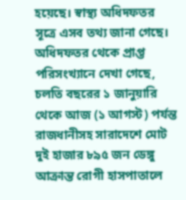হয়েছে। স্বাস্থ্য অধিদফতর সূত্রে এসব তথ্য জানা গেছে।
অধিদফতর থেকে প্রাপ্ত পরিসংখ্যানে দেখা গেছে, চলতি বছরের ১ জানুয়ারি থেকে আজ (১ আগস্ট) পর্যন্ত রাজধানীসহ সারাদেশে মোট দুই হাজার ৮৯৫ জন ডেঙ্গু আক্রান্ত রোগী হাসপাতালে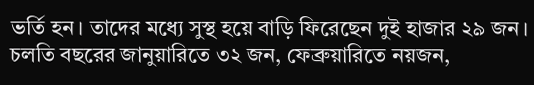ভর্তি হন। তাদের মধ্যে সুস্থ হয়ে বাড়ি ফিরেছেন দুই হাজার ২৯ জন।
চলতি বছরের জানুয়ারিতে ৩২ জন, ফেব্রুয়ারিতে নয়জন,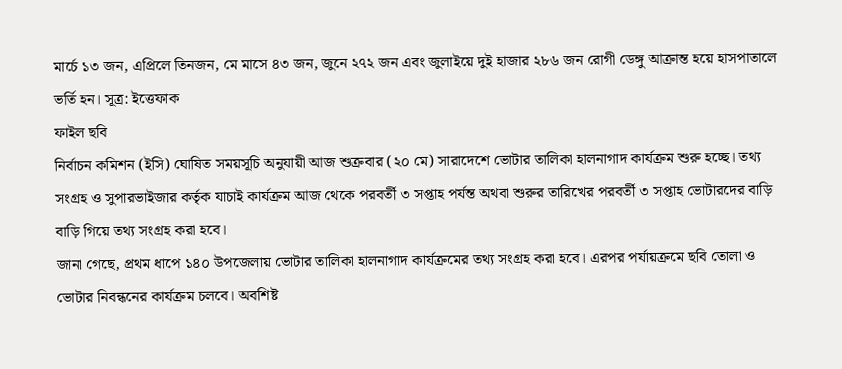মার্চে ১৩ জন, এপ্রিলে তিনজন, মে মাসে ৪৩ জন, জুনে ২৭২ জন এবং জুলাইয়ে দুই হাজার ২৮৬ জন রোগী ডেঙ্গু আক্রান্ত হয়ে হাসপাতালে ভর্তি হন। সূত্র: ইত্তেফাক
ফাইল ছবি
নির্বাচন কমিশন (ইসি) ঘোষিত সময়সূচি অনুযায়ী আজ শুক্রবার (২০ মে) সারাদেশে ভোটার তালিকা হালনাগাদ কার্যক্রম শুরু হচ্ছে। তথ্য সংগ্রহ ও সুপারভাইজার কর্তৃক যাচাই কার্যক্রম আজ থেকে পরবর্তী ৩ সপ্তাহ পর্যন্ত অথবা শুরুর তারিখের পরবর্তী ৩ সপ্তাহ ভোটারদের বাড়ি বাড়ি গিয়ে তথ্য সংগ্রহ করা হবে।
জানা গেছে, প্রথম ধাপে ১৪০ উপজেলায় ভোটার তালিকা হালনাগাদ কার্যক্রমের তথ্য সংগ্রহ করা হবে। এরপর পর্যায়ক্রমে ছবি তোলা ও ভোটার নিবন্ধনের কার্যক্রম চলবে। অবশিষ্ট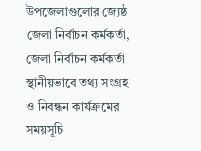উপজেলাগুলোর জ্যেষ্ঠ জেলা নির্বাচন কর্মকর্তা, জেলা নির্বাচন কর্মকর্তা স্থানীয়ভাবে তথ্য সংগ্রহ ও নিবন্ধন কার্যক্রমের সময়সূচি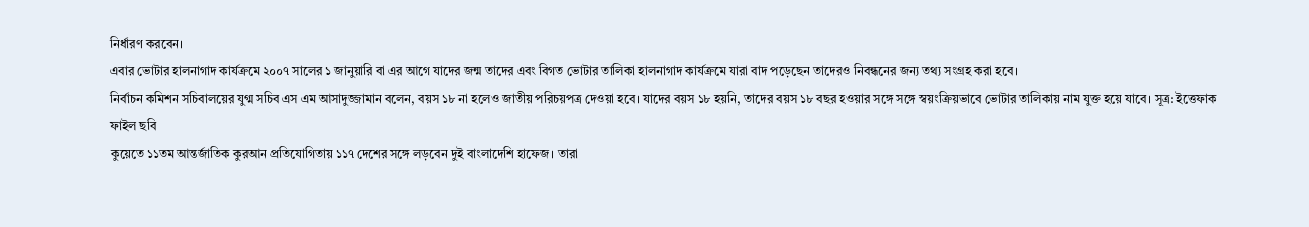নির্ধারণ করবেন।
এবার ভোটার হালনাগাদ কার্যক্রমে ২০০৭ সালের ১ জানুয়ারি বা এর আগে যাদের জন্ম তাদের এবং বিগত ভোটার তালিকা হালনাগাদ কার্যক্রমে যারা বাদ পড়েছেন তাদেরও নিবন্ধনের জন্য তথ্য সংগ্রহ করা হবে।
নির্বাচন কমিশন সচিবালয়ের যুগ্ম সচিব এস এম আসাদুজ্জামান বলেন, বয়স ১৮ না হলেও জাতীয় পরিচয়পত্র দেওয়া হবে। যাদের বয়স ১৮ হয়নি, তাদের বয়স ১৮ বছর হওয়ার সঙ্গে সঙ্গে স্বয়ংক্রিয়ভাবে ভোটার তালিকায় নাম যুক্ত হয়ে যাবে। সূত্র: ইত্তেফাক
ফাইল ছবি
কুয়েতে ১১তম আন্তর্জাতিক কুরআন প্রতিযোগিতায় ১১৭ দেশের সঙ্গে লড়বেন দুই বাংলাদেশি হাফেজ। তারা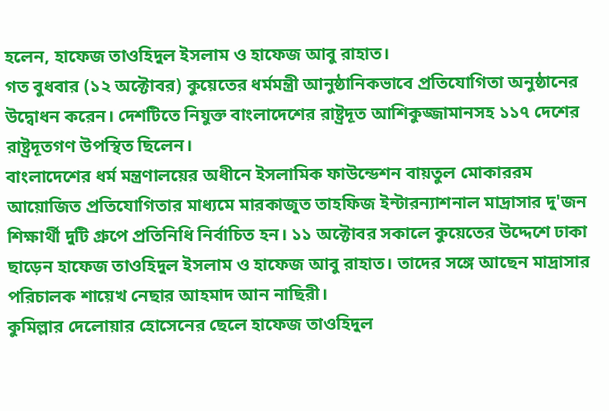হলেন, হাফেজ তাওহিদুল ইসলাম ও হাফেজ আবু রাহাত।
গত বুধবার (১২ অক্টোবর) কুয়েতের ধর্মমন্ত্রী আনুষ্ঠানিকভাবে প্রতিযোগিতা অনুষ্ঠানের উদ্বোধন করেন। দেশটিতে নিযুক্ত বাংলাদেশের রাষ্ট্রদূত আশিকুজ্জামানসহ ১১৭ দেশের রাষ্ট্রদূতগণ উপস্থিত ছিলেন।
বাংলাদেশের ধর্ম মন্ত্রণালয়ের অধীনে ইসলামিক ফাউন্ডেশন বায়তুল মোকাররম আয়োজিত প্রতিযোগিতার মাধ্যমে মারকাজুত তাহফিজ ইন্টারন্যাশনাল মাদ্রাসার দু'জন শিক্ষার্থী দুটি গ্রুপে প্রতিনিধি নির্বাচিত হন। ১১ অক্টোবর সকালে কুয়েতের উদ্দেশে ঢাকা ছাড়েন হাফেজ তাওহিদুল ইসলাম ও হাফেজ আবু রাহাত। তাদের সঙ্গে আছেন মাদ্রাসার পরিচালক শায়েখ নেছার আহমাদ আন নাছিরী।
কুমিল্লার দেলোয়ার হোসেনের ছেলে হাফেজ তাওহিদুল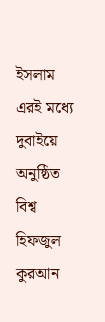ইসলাম এরই মধ্যে দুবাইয়ে অনুষ্ঠিত বিশ্ব হিফজুল কুরআন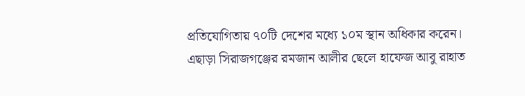প্রতিযোগিতায় ৭০টি দেশের মধ্যে ১০ম স্থান অধিকার করেন। এছাড়া সিরাজগঞ্জের রমজান আলীর ছেলে হাফেজ আবু রাহাত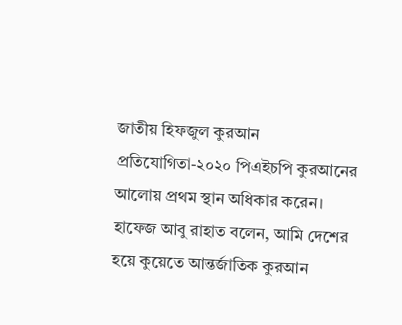জাতীয় হিফজুল কুরআন প্রতিযোগিতা-২০২০ পিএইচপি কুরআনের আলোয় প্রথম স্থান অধিকার করেন।
হাফেজ আবু রাহাত বলেন, আমি দেশের হয়ে কুয়েতে আন্তর্জাতিক কুরআন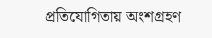প্রতিযোগিতায় অংশগ্রহণ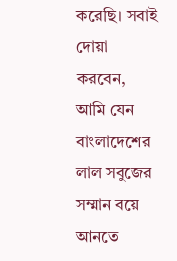করেছি। সবাই দোয়া করবেন, আমি যেন বাংলাদেশের লাল সবুজের সম্মান বয়ে আনতে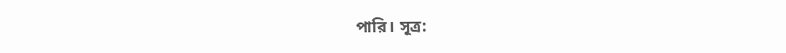পারি। সূত্র: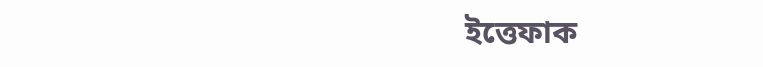ইত্তেফাক